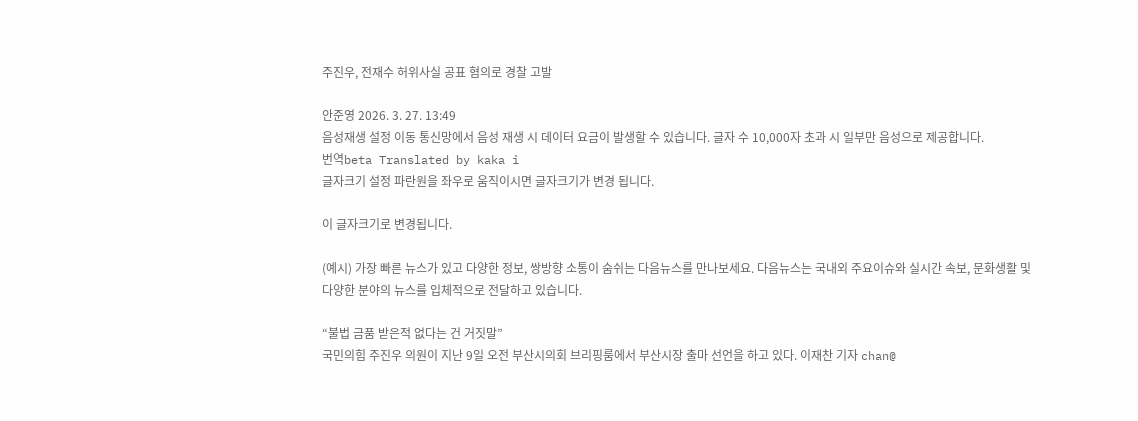주진우, 전재수 허위사실 공표 혐의로 경찰 고발

안준영 2026. 3. 27. 13:49
음성재생 설정 이동 통신망에서 음성 재생 시 데이터 요금이 발생할 수 있습니다. 글자 수 10,000자 초과 시 일부만 음성으로 제공합니다.
번역beta Translated by kaka i
글자크기 설정 파란원을 좌우로 움직이시면 글자크기가 변경 됩니다.

이 글자크기로 변경됩니다.

(예시) 가장 빠른 뉴스가 있고 다양한 정보, 쌍방향 소통이 숨쉬는 다음뉴스를 만나보세요. 다음뉴스는 국내외 주요이슈와 실시간 속보, 문화생활 및 다양한 분야의 뉴스를 입체적으로 전달하고 있습니다.

“불법 금품 받은적 없다는 건 거짓말”
국민의힘 주진우 의원이 지난 9일 오전 부산시의회 브리핑룸에서 부산시장 출마 선언을 하고 있다. 이재찬 기자 chan@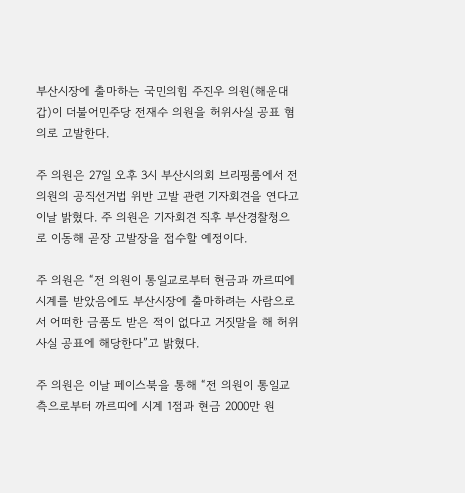부산시장에 출마하는 국민의힘 주진우 의원(해운대갑)이 더불어민주당 전재수 의원을 허위사실 공표 혐의로 고발한다.

주 의원은 27일 오후 3시 부산시의회 브리핑룸에서 전 의원의 공직선거법 위반 고발 관련 기자회견을 연다고 이날 밝혔다. 주 의원은 기자회견 직후 부산경찰청으로 이동해 곧장 고발장을 접수할 예정이다.

주 의원은 “전 의원이 통일교로부터 현금과 까르띠에 시계를 받았음에도 부산시장에 출마하려는 사람으로서 어떠한 금품도 받은 적이 없다고 거짓말을 해 허위사실 공표에 해당한다”고 밝혔다.

주 의원은 이날 페이스북을 통해 “전 의원이 통일교 측으로부터 까르띠에 시계 1점과 현금 2000만 원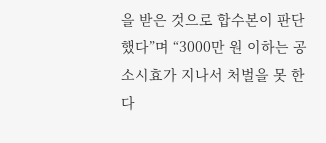을 받은 것으로 합수본이 판단했다”며 “3000만 원 이하는 공소시효가 지나서 처벌을 못 한다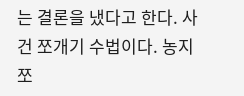는 결론을 냈다고 한다. 사건 쪼개기 수법이다. 농지 쪼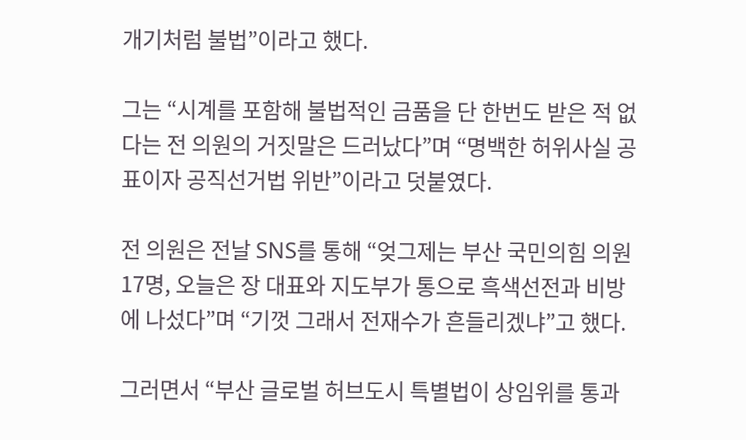개기처럼 불법”이라고 했다.

그는 “시계를 포함해 불법적인 금품을 단 한번도 받은 적 없다는 전 의원의 거짓말은 드러났다”며 “명백한 허위사실 공표이자 공직선거법 위반”이라고 덧붙였다.

전 의원은 전날 SNS를 통해 “엊그제는 부산 국민의힘 의원 17명, 오늘은 장 대표와 지도부가 통으로 흑색선전과 비방에 나섰다”며 “기껏 그래서 전재수가 흔들리겠냐”고 했다.

그러면서 “부산 글로벌 허브도시 특별법이 상임위를 통과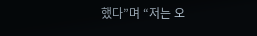했다”며 “저는 오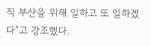직 부산을 위해 일하고 또 일하겠다”고 강조했다.